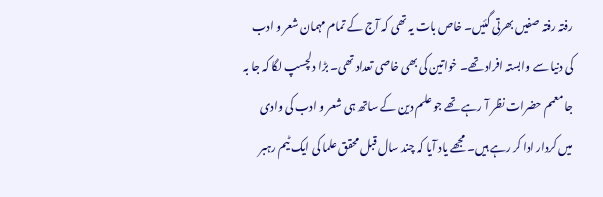رفتہ رفتہ صفیں بھرتی گئیں۔ خاص بات یہ تھی کہ آج کے تمام مہمان شعر و ادب کی دنیا سے وابستہ افراد تھے۔ خواتین کی بھی خاصی تعداد تھی۔ بڑا دلچسپ لگا کہ جا بہ جا معمم حضرات نظر آ رہے تھے جو علم دین کے ساتھ ہی شعر و ادب کی وادی میں کردار ادا کر رہے ہیں۔ مجھے یاد آیا کہ چند سال قبل محقق علما کی ایک ٹیم رہبر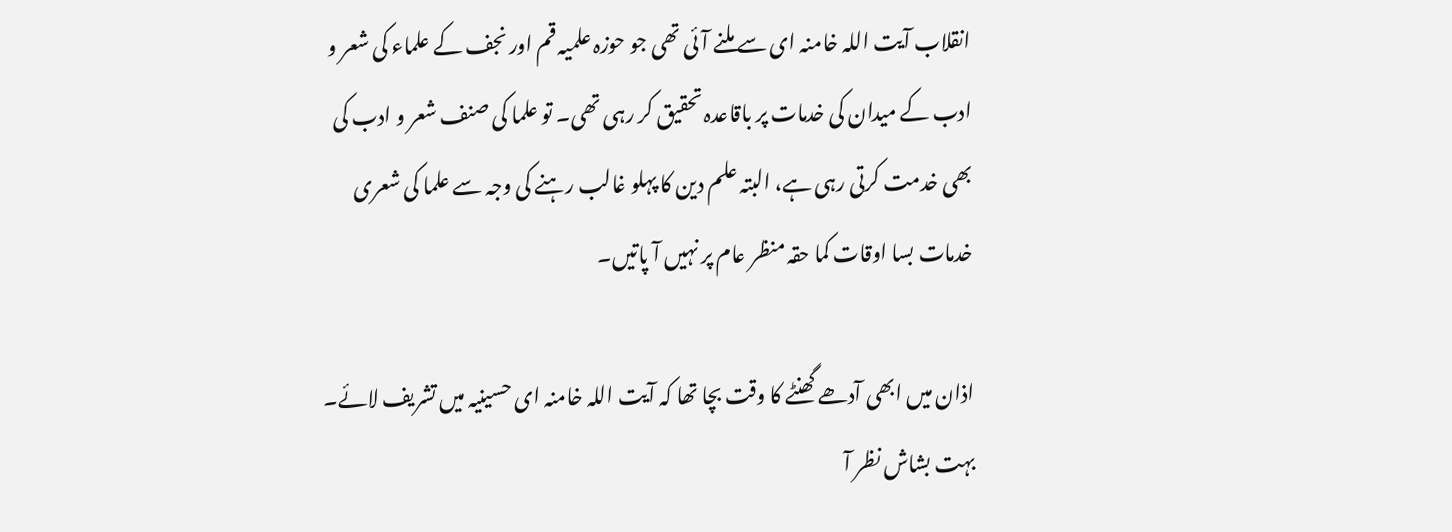انقلاب آیت اللہ خامنہ ای سے ملنے آئی تھی جو حوزہ علمیہ قم اور نجف کے علماء کی شعر و ادب کے میدان کی خدمات پر باقاعدہ تحقیق کر رہی تھی۔ تو علما کی صنف شعر و ادب کی بھی خدمت کرتی رہی ہے، البتہ علم دین کا پہلو غالب رہنے کی وجہ سے علما کی شعری خدمات بسا اوقات کما حقہ منظر عام پر نہیں آ پاتیں۔

اذان میں ابھی آدھے گھنٹے کا وقت بچا تھا کہ آیت اللہ خامنہ ای حسینیہ میں تشریف لائے۔ بہت بشاش نظر آ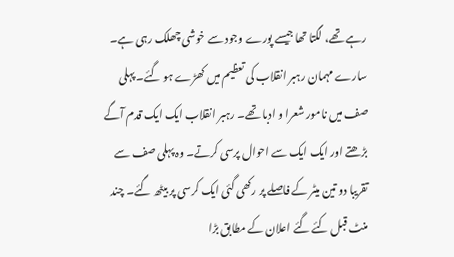رہے تھے، لگتا تھا جیسے پورے وجود سے خوشی چھلک رہی ہے۔ سارے مہمان رہبر انقلاب کی تعظیم میں کھڑے ہو گئے۔ پہلی صف میں نامور شعرا و ادبا تھے۔ رہبر انقلاب ایک ایک قدم آگے بڑھتے اور ایک ایک سے احوال پرسی کرتے۔ وہ پہلی صف سے تقریبا دو تین میٹر کے فاصلے پر رکھی گئی ایک کرسی پر بیٹھ گئے۔ چند منٹ قبل کئے گئے اعلان کے مطابق بڑا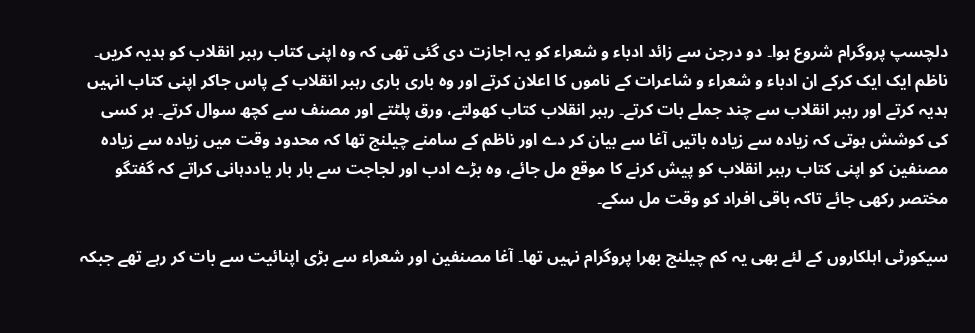دلچسپ پروگرام شروع ہوا۔ دو درجن سے زائد ادباء و شعراء کو یہ اجازت دی گئی تھی کہ وہ اپنی کتاب رہبر انقلاب کو ہدیہ کریں۔ ناظم ایک ایک کرکے ان ادباء و شعراء و شاعرات کے ناموں کا اعلان کرتے اور وہ باری باری رہبر انقلاب کے پاس جاکر اپنی کتاب انہیں ہدیہ کرتے اور رہبر انقلاب سے چند جملے بات کرتے۔ رہبر انقلاب کتاب کھولتے، ورق پلٹتے اور مصنف سے کچھ سوال کرتے۔ ہر کسی کی کوشش ہوتی کہ زیادہ سے زیادہ باتیں آغا سے بیان کر دے اور ناظم کے سامنے چیلنج تھا کہ محدود وقت میں زیادہ سے زیادہ مصنفین کو اپنی کتاب رہبر انقلاب کو پیش کرنے کا موقع مل جائے، وہ بڑے ادب اور لجاجت سے بار بار یاددہانی کراتے کہ گفتگو مختصر رکھی جائے تاکہ باقی افراد کو وقت مل سکے۔

سیکورٹی اہلکاروں کے لئے بھی یہ کم چیلنج بھرا پروگرام نہیں تھا۔ آغا مصنفین اور شعراء سے بڑی اپنائیت سے بات کر رہے تھے جبکہ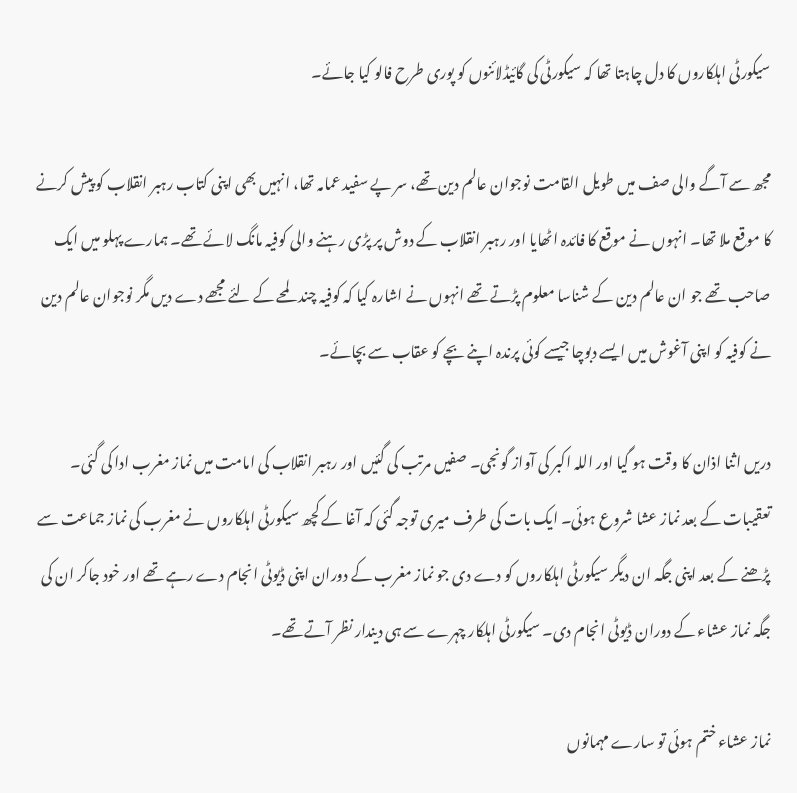سیکورٹی اہلکاروں کا دل چاہتا تھا کہ سیکورٹی کی گائیڈلائنوں کو پوری طرح فالو کیا جائے۔

مجھ سے آگے والی صف میں طویل القامت نوجوان عالم دین تھے، سر پے سفید عمامہ تھا، انہیں بھی اپنی کتاب رہبر انقلاب کو پیش کرنے کا موقع ملا تھا۔ انہوں نے موقع کا فائدہ اٹھایا اور رہبر انقلاب کے دوش پر پڑی رہنے والی کوفیہ مانگ لائے تھے۔ ہمارے پہلو میں ایک صاحب تھے جو ان عالم دین کے شناسا معلوم پڑتے تھے انہوں نے اشارہ کیا کہ کوفیہ چند لمحے کے لئے مجھے دے دیں مگر نوجوان عالم دین نے کوفیہ کو اپنی آغوش میں ایسے دبوچا جیسے کوئی پرندہ اپنے بچے کو عقاب سے بچائے۔

دریں اثنا اذان کا وقت ہو گیا اور اللہ اکبر کی آواز گونجی۔ صفیں مرتب کی گئیں اور رہبر انقلاب کی امامت میں نماز مغرب ادا کی گئی۔ تعقیبات کے بعد نماز عشا شروع ہوئی۔ ایک بات کی طرف میری توجہ گئی کہ آغا کے کچھ سیکورٹی اہلکاروں نے مغرب کی نماز جماعت سے پڑھنے کے بعد اپنی جگہ ان دیگر سیکورٹی اہلکاروں کو دے دی جو نماز مغرب کے دوران اپنی ڈیوٹی انجام دے رہے تھے اور خود جاکر ان کی جگہ نماز عشاء کے دوران ڈیوٹی انجام دی۔ سیکورٹی اہلکار چہرے سے ہی دیندار نظر آتے تھے۔

نماز عشاء ختم ہوئی تو سارے مہمانوں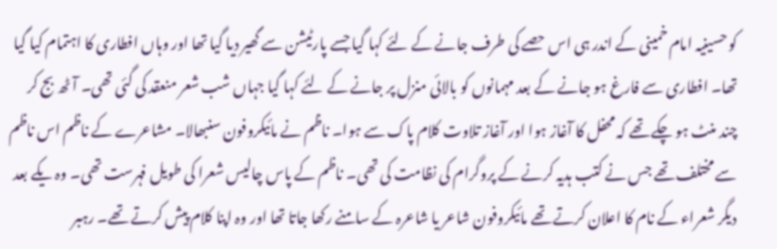کو حسینیہ امام خمینی کے اندر ہی اس حصے کی طرف جانے کے لئے کہا گيا جسے پارٹیشن سے گھیر دیا گیا تھا اور وہاں افطاری کا اہتمام کیا گيا تھا۔ افطاری سے فارغ ہو جانے کے بعد مہمانوں کو بالائی منزل پر جانے کے لئے کہا گیا جہاں شب شعر منعقد کی گئی تھی۔ آٹھ بج کر چند منٹ ہو چکے تھے کہ محفل کا آغاز ہوا اور آغاز تلاوت کلام پاک سے ہوا۔ ناظم نے مائیکروفون سنبھالا۔ مشاعرے کے ناظم اس ناظم سے مختلف تھے جس نے کتب ہدیہ کرنے کے پروگرام کی نظامت کی تھی۔ ناظم کے پاس چالیس شعرا کی طویل فہرست تھی۔ وہ یکے بعد دیگر شعراء کے نام کا اعلان کرتے تھے مائیکروفون شاعر یا شاعرہ کے سامنے رکھا جاتا تھا اور وہ اپنا کلام پیش کرتے تھے۔ رہبر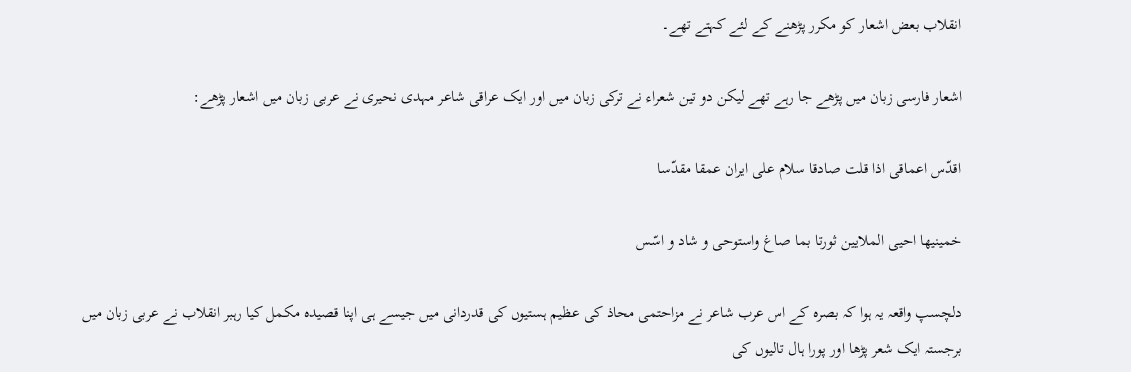انقلاب بعض اشعار کو مکرر پڑھنے کے لئے کہتے تھے۔

اشعار فارسی زبان میں پڑھے جا رہے تھے لیکن دو تین شعراء نے ترکی زبان میں اور ایک عراقی شاعر مہدی نحیری نے عربی زبان میں اشعار پڑھے:

اقدّس اعماقی اذا قلت صادقا سلام علی ایران عمقا مقدّسا

خمینیھا احیی الملایین ثورتا بما صاغ واستوحی و شاد و اسّس

دلچسپ واقعہ یہ ہوا کہ بصرہ کے اس عرب شاعر نے مزاحتمی محاذ کی عظیم ہستیوں کی قدردانی میں جیسے ہی اپنا قصیدہ مکمل کیا رہبر انقلاب نے عربی زبان میں برجستہ ایک شعر پڑھا اور پورا ہال تالیوں کی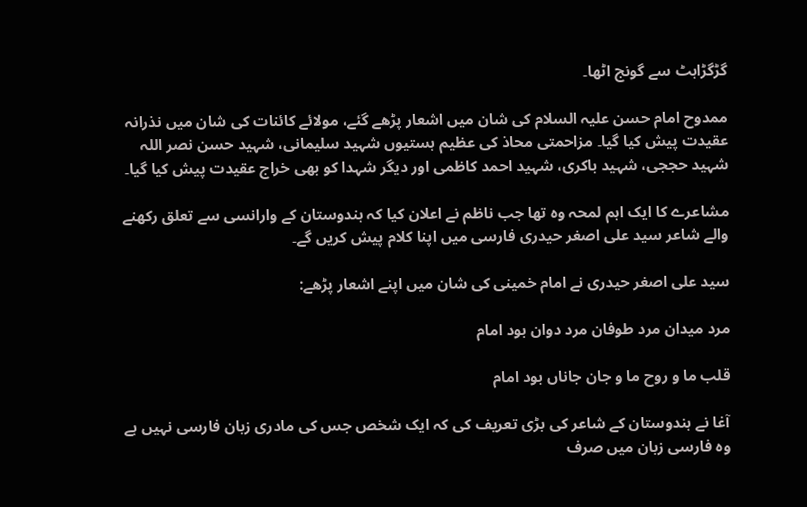گڑگڑاہٹ سے گونج اٹھا۔

ممدوح امام حسن علیہ السلام کی شان میں اشعار پڑھے گئے، مولائے کائنات کی شان میں نذرانہ عقیدت پیش کیا گيا۔ مزاحمتی محاذ کی عظیم ہستیوں شہید سلیمانی، شہید حسن نصر اللہ شہید حججی، شہید باکری، شہید احمد کاظمی اور دیگر شہدا کو بھی خراج عقیدت پیش کیا گیا۔

مشاعرے کا ایک اہم لمحہ وہ تھا جب ناظم نے اعلان کیا کہ ہندوستان کے وارانسی سے تعلق رکھنے والے شاعر سید علی اصغر حیدری فارسی میں اپنا کلام پیش کریں گے۔

سید علی اصغر حیدری نے امام خمینی کی شان میں اپنے اشعار پڑھے:

مرد میدان مرد طوفان مرد دوان بود امام

قلب ما و روح ما و جان جاناں بود امام

آغا نے ہندوستان کے شاعر کی بڑی تعریف کی کہ ایک شخص جس کی مادری زبان فارسی نہیں ہے وہ فارسی زبان میں صرف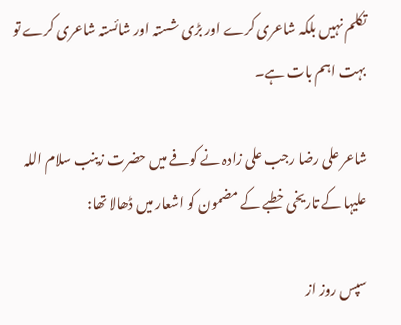تکلم نہیں بلکہ شاعری کرے اور بڑی شستہ اور شائستہ شاعری کرے تو بہت اہم بات ہے۔

شاعر علی رضا رجب علی زادہ نے کوفے میں حضرت زینب سلام اللہ علیہا کے تاریخی خطبے کے مضمون کو اشعار میں ڈھالا تھا:

سپس روز از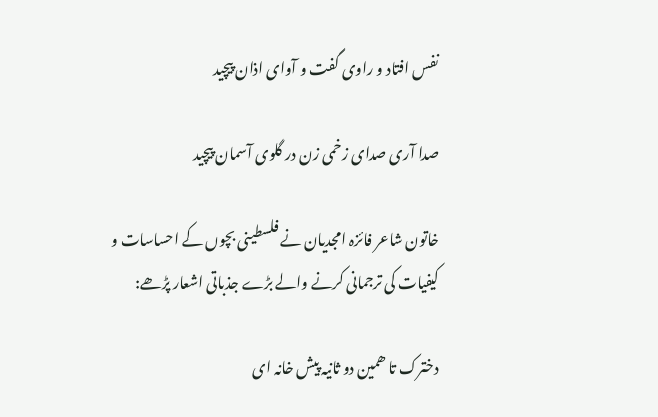نفس افتاد و راوی گفت و آوای اذان پیچید

صدا آری صدای زخمی زن در گلوی آسمان پیچید

خاتون شاعر فائزہ امجدیان نے فلسطینی بچوں کے احساسات و کیفیات کی ترجمانی کرنے والے بڑے جذباتی اشعار پڑھے:

دخترک تا ھمین دو ثانیہ پیش خانہ ای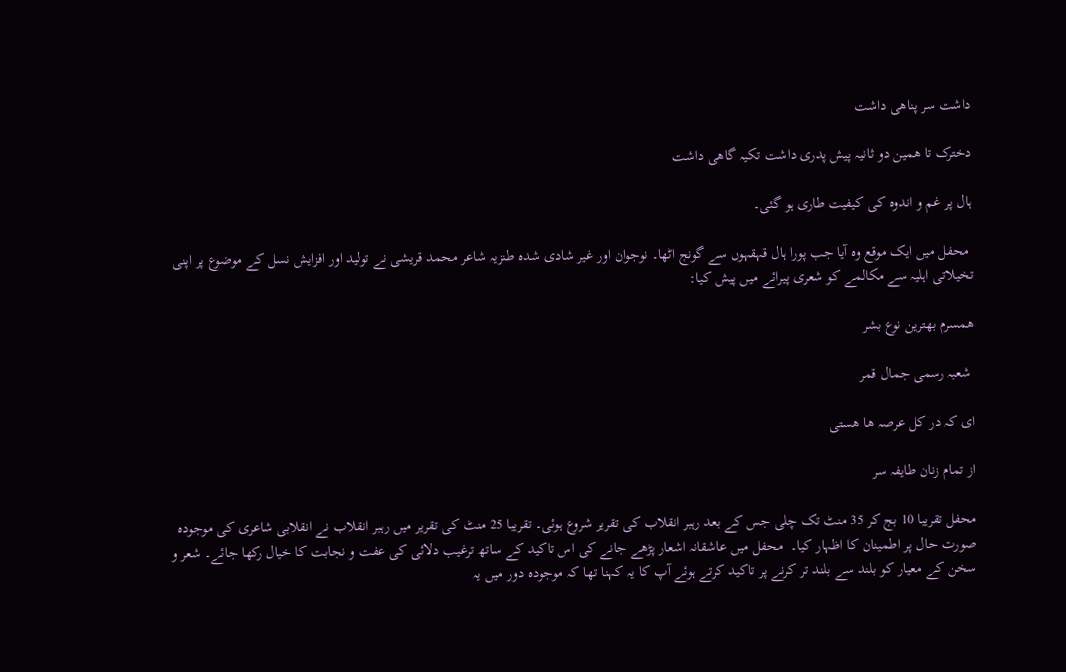داشت سر پناھی داشت

دخترک تا ھمین دو ثانیہ پیش پدری داشت تکیہ گاھی داشت

ہال پر غم و اندوہ کی کیفیت طاری ہو گئی۔

 محفل میں ایک موقع وہ آیا جب پورا ہال قہقہوں سے گونج اٹھا۔ نوجوان اور غیر شادی شدہ طنزیہ شاعر محمد قریشی نے تولید اور افزایش نسل کے موضوع پر اپنی تخیلاتی اہلیہ سے مکالمے کو شعری پیرائے میں پیش کیا:

ھمسرم بھترین نوع بشر

 شعبہ رسمی جمال قمر

ای کہ در کل عرصہ ھا ھستی

از تمام زنان طایفہ سر

محفل تقریبا 10 بج کر 35 منٹ تک چلی جس کے بعد رہبر انقلاب کی تقریر شروع ہوئی۔ تقریبا 25 منٹ کی تقریر میں رہبر انقلاب نے انقلابی شاعری کی موجودہ صورت حال پر اطمینان کا اظہار کیا۔  محفل میں عاشقانہ اشعار پڑھے جانے کی اس تاکید کے ساتھ ترغیب دلائی کی عفت و نجابت کا خیال رکھا جائے۔ شعر و سخن کے معیار کو بلند سے بلند تر کرنے پر تاکید کرتے ہوئے آپ کا یہ کہنا تھا کہ موجودہ دور میں یہ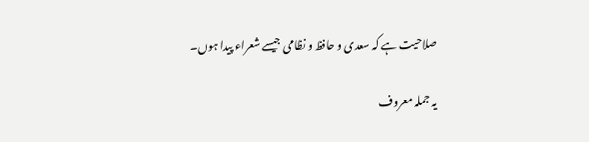صلاحیت ہے کہ سعدی و حافظ و نظامی جیسے شعراء پیدا ہوں۔

یہ جملہ معروف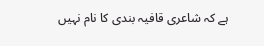ہے کہ شاعری قافیہ بندی کا نام نہیں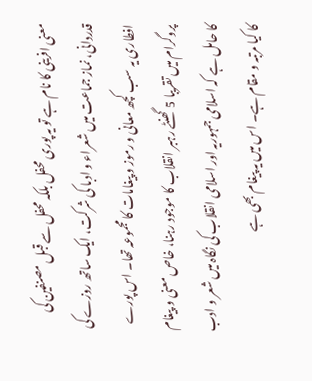معنی افرینی کا نام ہے تو یہ پوری محفل بلکہ محفل سے قبل مصنفین کی قدردانی، نماز جماعت میں شعراء و ادبا کی شرکت، ایک ساتھ روزے کی افطاری یہ سب کچھ معانی و رموز و پیغامات کا مجموعہ تھا۔ اس پورے پروگرام میں تقریبا 5 گھنٹے رہبر انقلاب کا موجود رہنا، خاص معنی و پیغام کا حامل ہے کہ اسلامی جمہوریہ اور اسلامی انقلاب کی نگاہ میں شعر و ادب کا کیا مرتبہ و مقام ہے۔ اس میں یہ پیغام بھی ہے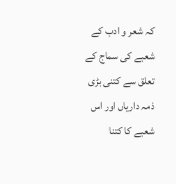کہ شعر و ادب کے شعبے کی سماج کے تعلق سے کتنی بڑی ذمہ داریاں اور اس شعبے کا کتنا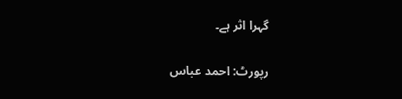گہرا اثر ہے۔

رپورٹ: احمد عباس